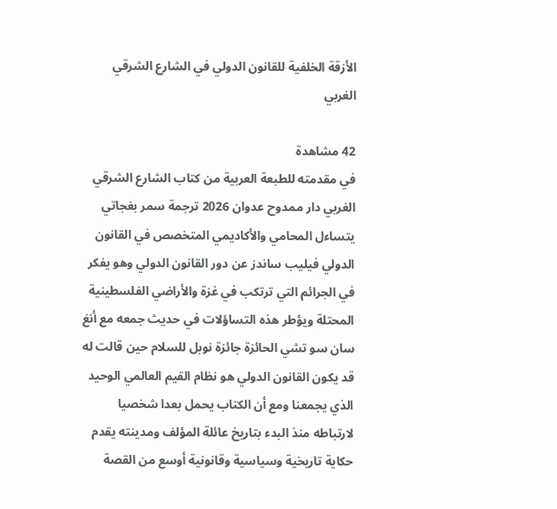الأزقة الخلفية للقانون الدولي في الشارع الشرقي الغربي

42 مشاهدة
في مقدمته للطبعة العربية من كتاب الشارع الشرقي الغربي دار ممدوح عدوان 2026 ترجمة سمر بغجاتي يتساءل المحامي والأكاديمي المتخصص في القانون الدولي فيليب ساندز عن دور القانون الدولي وهو يفكر في الجرائم التي ترتكب في غزة والأراضي الفلسطينية المحتلة ويؤطر هذه التساؤلات في حديث جمعه مع أنغ سان سو تشي الحائزة جائزة نوبل للسلام حين قالت له قد يكون القانون الدولي هو نظام القيم العالمي الوحيد الذي يجمعنا ومع أن الكتاب يحمل بعدا شخصيا لارتباطه منذ البدء بتاريخ عائلة المؤلف ومدينته يقدم حكاية تاريخية وسياسية وقانونية أوسع من القصة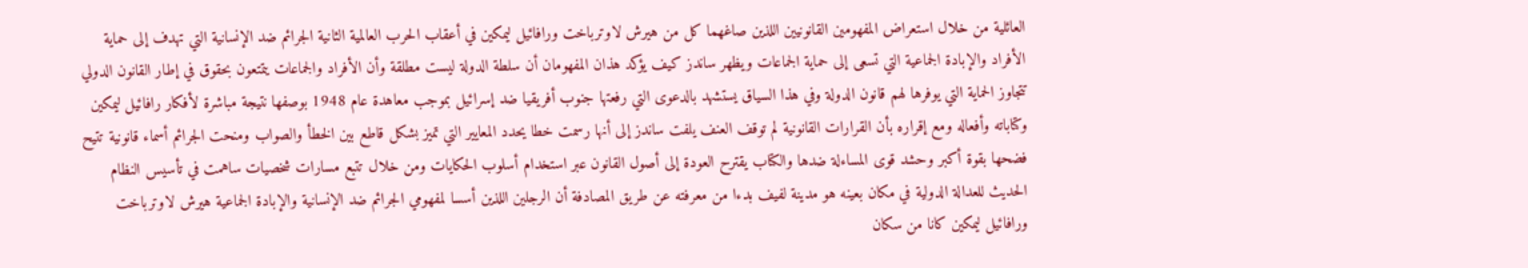العائلية من خلال استعراض المفهومين القانونيين اللذين صاغهما كل من هيرش لاوترباخت ورافائيل ليمكين في أعقاب الحرب العالمية الثانية الجرائم ضد الإنسانية التي تهدف إلى حماية الأفراد والإبادة الجماعية التي تسعى إلى حماية الجماعات ويظهر ساندز كيف يؤكد هذان المفهومان أن سلطة الدولة ليست مطلقة وأن الأفراد والجماعات يتمتعون بحقوق في إطار القانون الدولي تتجاوز الحماية التي يوفرها لهم قانون الدولة وفي هذا السياق يستشهد بالدعوى التي رفعتها جنوب أفريقيا ضد إسرائيل بموجب معاهدة عام 1948 بوصفها نتيجة مباشرة لأفكار رافائيل ليمكين وكتاباته وأفعاله ومع إقراره بأن القرارات القانونية لم توقف العنف يلفت ساندز إلى أنها رسمت خطا يحدد المعايير التي تميز بشكل قاطع بين الخطأ والصواب ومنحت الجرائم أسماء قانونية تتيح فضحها بقوة أكبر وحشد قوى المساءلة ضدها والكتاب يقترح العودة إلى أصول القانون عبر استخدام أسلوب الحكايات ومن خلال تتبع مسارات شخصيات ساهمت في تأسيس النظام الحديث للعدالة الدولية في مكان بعينه هو مدينة لفيف بدءا من معرفته عن طريق المصادفة أن الرجلين اللذين أسسا لمفهومي الجرائم ضد الإنسانية والإبادة الجماعية هيرش لاوترباخت ورافائيل ليمكين كانا من سكان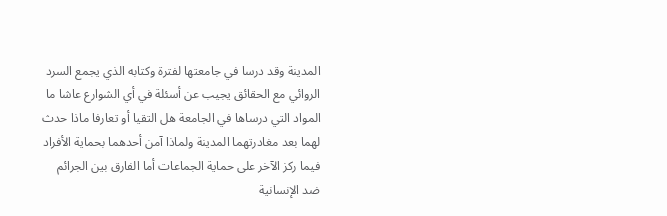المدينة وقد درسا في جامعتها لفترة وكتابه الذي يجمع السرد الروائي مع الحقائق يجيب عن أسئلة في أي الشوارع عاشا ما المواد التي درساها في الجامعة هل التقيا أو تعارفا ماذا حدث لهما بعد مغادرتهما المدينة ولماذا آمن أحدهما بحماية الأفراد فيما ركز الآخر على حماية الجماعات أما الفارق بين الجرائم ضد الإنسانية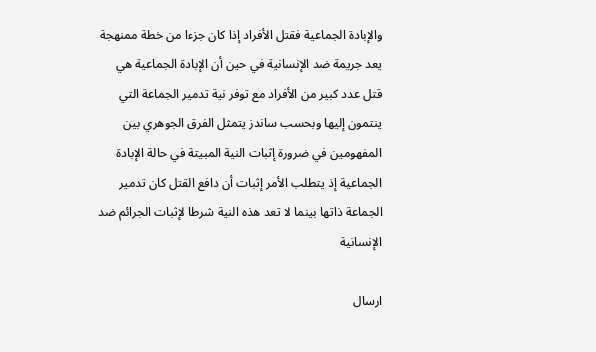والإبادة الجماعية فقتل الأفراد إذا كان جزءا من خطة ممنهجة يعد جريمة ضد الإنسانية في حين أن الإبادة الجماعية هي قتل عدد كبير من الأفراد مع توفر نية تدمير الجماعة التي ينتمون إليها وبحسب ساندز يتمثل الفرق الجوهري بين المفهومين في ضرورة إثبات النية المبيتة في حالة الإبادة الجماعية إذ يتطلب الأمر إثبات أن دافع القتل كان تدمير الجماعة ذاتها بينما لا تعد هذه النية شرطا لإثبات الجرائم ضد الإنسانية

ارسال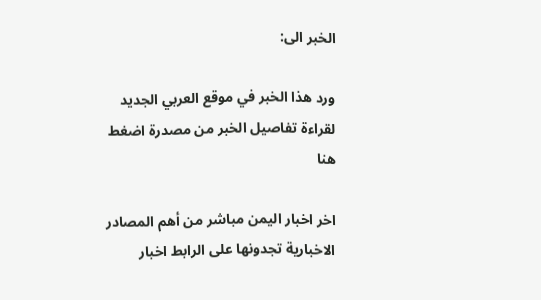الخبر الى:

ورد هذا الخبر في موقع العربي الجديد لقراءة تفاصيل الخبر من مصدرة اضغط هنا

اخر اخبار اليمن مباشر من أهم المصادر الاخبارية تجدونها على الرابط اخبار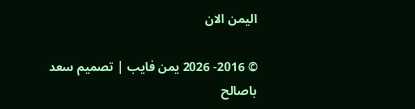اليمن الان

© 2016- 2026 يمن فايب | تصميم سعد باصالح